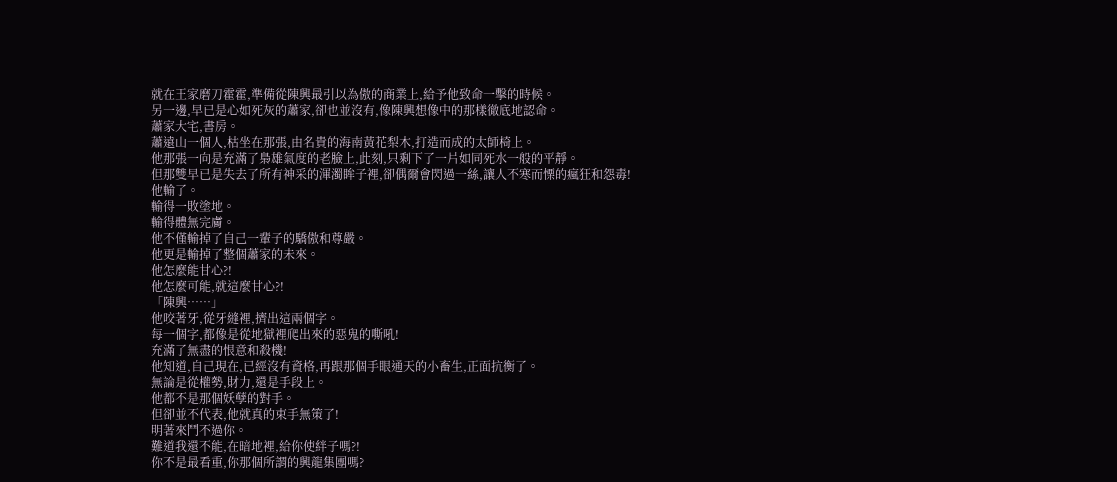就在王家磨刀霍霍,準備從陳興最引以為傲的商業上,給予他致命一擊的時候。
另一邊,早已是心如死灰的蕭家,卻也並沒有,像陳興想像中的那樣徹底地認命。
蕭家大宅,書房。
蕭遠山一個人,枯坐在那張,由名貴的海南黃花梨木,打造而成的太師椅上。
他那張一向是充滿了梟雄氣度的老臉上,此刻,只剩下了一片如同死水一般的平靜。
但那雙早已是失去了所有神采的渾濁眸子裡,卻偶爾會閃過一絲,讓人不寒而慄的瘋狂和怨毒!
他輸了。
輸得一敗塗地。
輸得體無完膚。
他不僅輸掉了自己一輩子的驕傲和尊嚴。
他更是輸掉了整個蕭家的未來。
他怎麼能甘心?!
他怎麼可能,就這麼甘心?!
「陳興……」
他咬著牙,從牙縫裡,擠出這兩個字。
每一個字,都像是從地獄裡爬出來的惡鬼的嘶吼!
充滿了無盡的恨意和殺機!
他知道,自己現在,已經沒有資格,再跟那個手眼通天的小畜生,正面抗衡了。
無論是從權勢,財力,還是手段上。
他都不是那個妖孽的對手。
但卻並不代表,他就真的束手無策了!
明著來鬥不過你。
難道我還不能,在暗地裡,給你使絆子嗎?!
你不是最看重,你那個所謂的興龍集團嗎?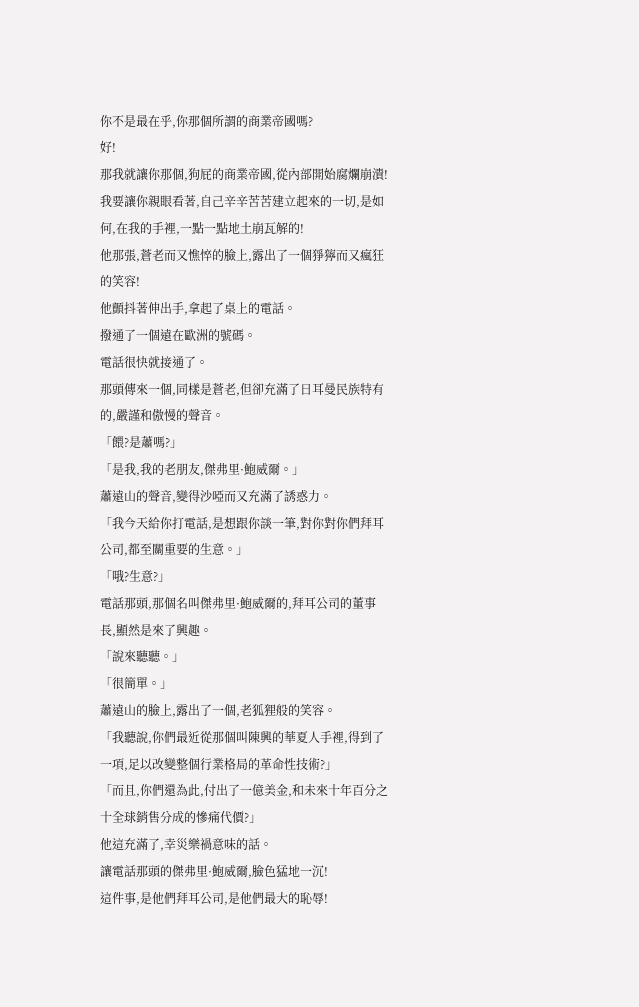你不是最在乎,你那個所謂的商業帝國嗎?
好!
那我就讓你那個,狗屁的商業帝國,從內部開始腐爛崩潰!
我要讓你親眼看著,自己辛辛苦苦建立起來的一切,是如何,在我的手裡,一點一點地土崩瓦解的!
他那張,蒼老而又憔悴的臉上,露出了一個猙獰而又瘋狂的笑容!
他顫抖著伸出手,拿起了桌上的電話。
撥通了一個遠在歐洲的號碼。
電話很快就接通了。
那頭傳來一個,同樣是蒼老,但卻充滿了日耳曼民族特有的,嚴謹和傲慢的聲音。
「餵?是蕭嗎?」
「是我,我的老朋友,傑弗里·鮑威爾。」
蕭遠山的聲音,變得沙啞而又充滿了誘惑力。
「我今天給你打電話,是想跟你談一筆,對你對你們拜耳公司,都至關重要的生意。」
「哦?生意?」
電話那頭,那個名叫傑弗里·鮑威爾的,拜耳公司的董事長,顯然是來了興趣。
「說來聽聽。」
「很簡單。」
蕭遠山的臉上,露出了一個,老狐狸般的笑容。
「我聽說,你們最近從那個叫陳興的華夏人手裡,得到了一項,足以改變整個行業格局的革命性技術?」
「而且,你們還為此,付出了一億美金,和未來十年百分之十全球銷售分成的慘痛代價?」
他這充滿了,幸災樂禍意味的話。
讓電話那頭的傑弗里·鮑威爾,臉色猛地一沉!
這件事,是他們拜耳公司,是他們最大的恥辱!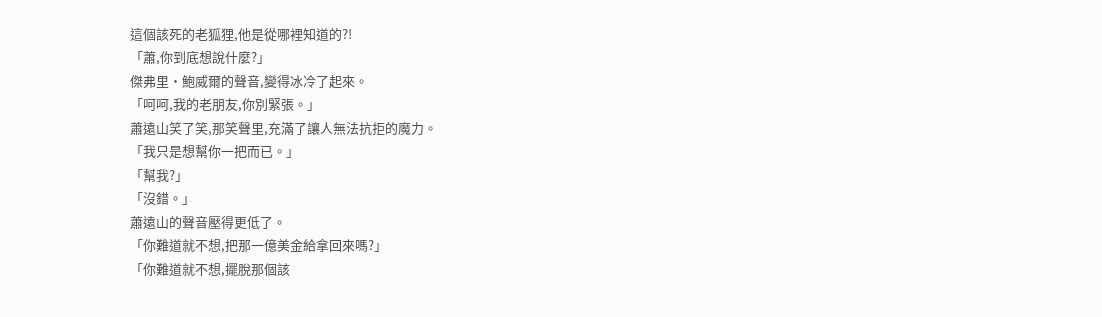這個該死的老狐狸,他是從哪裡知道的?!
「蕭,你到底想說什麼?」
傑弗里·鮑威爾的聲音,變得冰冷了起來。
「呵呵,我的老朋友,你別緊張。」
蕭遠山笑了笑,那笑聲里,充滿了讓人無法抗拒的魔力。
「我只是想幫你一把而已。」
「幫我?」
「沒錯。」
蕭遠山的聲音壓得更低了。
「你難道就不想,把那一億美金給拿回來嗎?」
「你難道就不想,擺脫那個該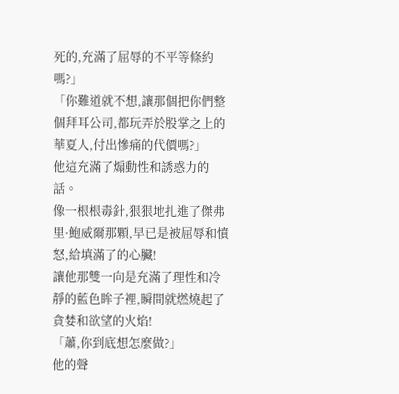死的,充滿了屈辱的不平等條約嗎?」
「你難道就不想,讓那個把你們整個拜耳公司,都玩弄於股掌之上的華夏人,付出慘痛的代價嗎?」
他這充滿了煽動性和誘惑力的話。
像一根根毒針,狠狠地扎進了傑弗里·鮑威爾那顆,早已是被屈辱和憤怒,給填滿了的心臟!
讓他那雙一向是充滿了理性和冷靜的藍色眸子裡,瞬間就燃燒起了貪婪和欲望的火焰!
「蕭,你到底想怎麼做?」
他的聲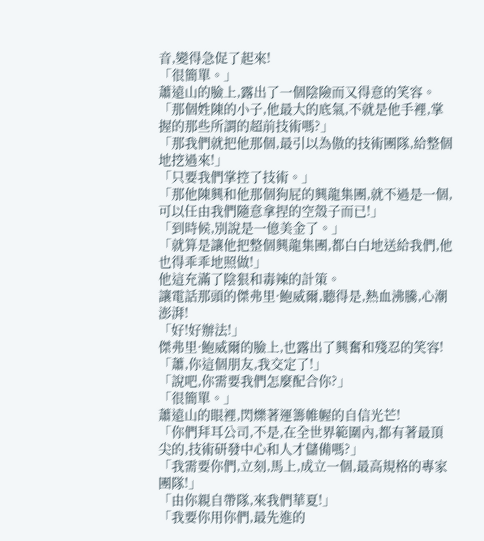音,變得急促了起來!
「很簡單。」
蕭遠山的臉上,露出了一個陰險而又得意的笑容。
「那個姓陳的小子,他最大的底氣,不就是他手裡,掌握的那些所謂的超前技術嗎?」
「那我們就把他那個,最引以為傲的技術團隊,給整個地挖過來!」
「只要我們掌控了技術。」
「那他陳興和他那個狗屁的興龍集團,就不過是一個,可以任由我們隨意拿捏的空殼子而已!」
「到時候,別說是一億美金了。」
「就算是讓他把整個興龍集團,都白白地送給我們,他也得乖乖地照做!」
他這充滿了陰狠和毒辣的計策。
讓電話那頭的傑弗里·鮑威爾,聽得是,熱血沸騰,心潮澎湃!
「好!好辦法!」
傑弗里·鮑威爾的臉上,也露出了興奮和殘忍的笑容!
「蕭,你這個朋友,我交定了!」
「說吧,你需要我們怎麼配合你?」
「很簡單。」
蕭遠山的眼裡,閃爍著運籌帷幄的自信光芒!
「你們拜耳公司,不是,在全世界範圍內,都有著最頂尖的,技術研發中心和人才儲備嗎?」
「我需要你們,立刻,馬上,成立一個,最高規格的專家團隊!」
「由你親自帶隊,來我們華夏!」
「我要你用你們,最先進的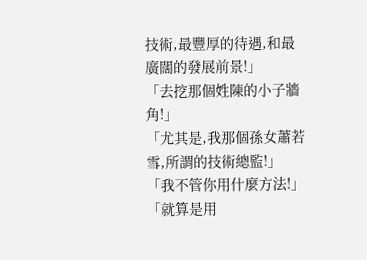技術,最豐厚的待遇,和最廣闊的發展前景!」
「去挖那個姓陳的小子牆角!」
「尤其是,我那個孫女蕭若雪,所謂的技術總監!」
「我不管你用什麼方法!」
「就算是用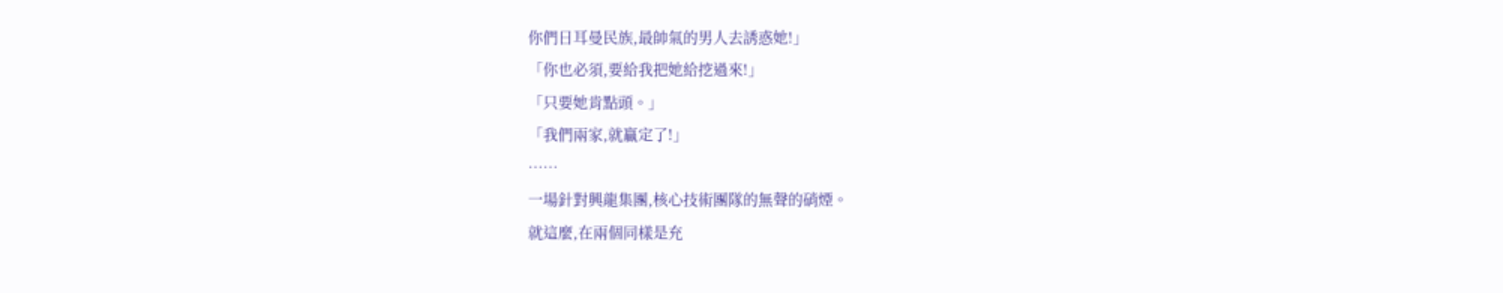你們日耳曼民族,最帥氣的男人去誘惑她!」
「你也必須,要給我把她給挖過來!」
「只要她肯點頭。」
「我們兩家,就贏定了!」
……
一場針對興龍集團,核心技術團隊的無聲的硝煙。
就這麼,在兩個同樣是充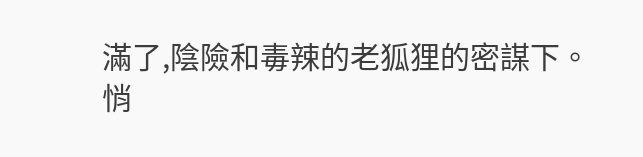滿了,陰險和毒辣的老狐狸的密謀下。
悄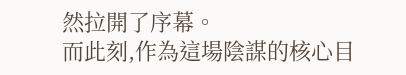然拉開了序幕。
而此刻,作為這場陰謀的核心目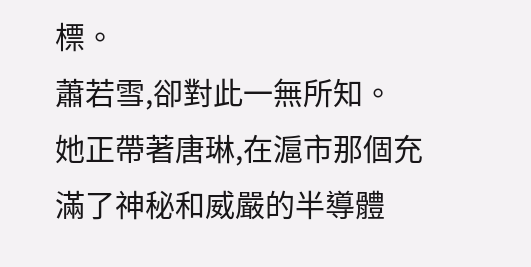標。
蕭若雪,卻對此一無所知。
她正帶著唐琳,在滬市那個充滿了神秘和威嚴的半導體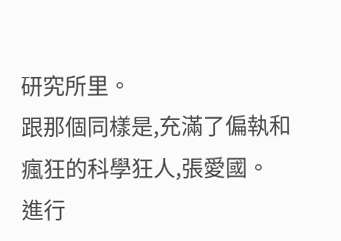研究所里。
跟那個同樣是,充滿了偏執和瘋狂的科學狂人,張愛國。
進行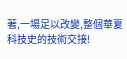著,一場足以改變,整個華夏科技史的技術交接!